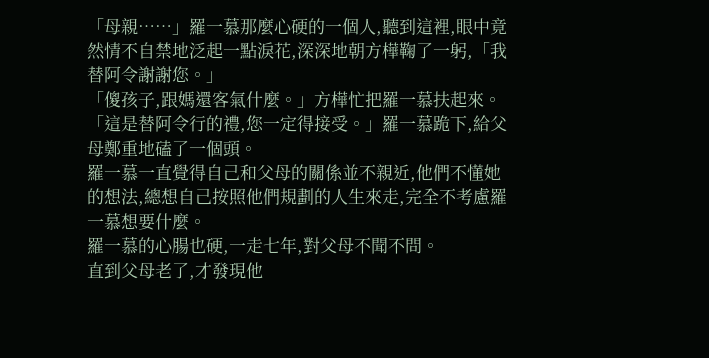「母親……」羅一慕那麼心硬的一個人,聽到這裡,眼中竟然情不自禁地泛起一點淚花,深深地朝方樺鞠了一躬,「我替阿令謝謝您。」
「傻孩子,跟媽還客氣什麼。」方樺忙把羅一慕扶起來。
「這是替阿令行的禮,您一定得接受。」羅一慕跪下,給父母鄭重地磕了一個頭。
羅一慕一直覺得自己和父母的關係並不親近,他們不懂她的想法,總想自己按照他們規劃的人生來走,完全不考慮羅一慕想要什麼。
羅一慕的心腸也硬,一走七年,對父母不聞不問。
直到父母老了,才發現他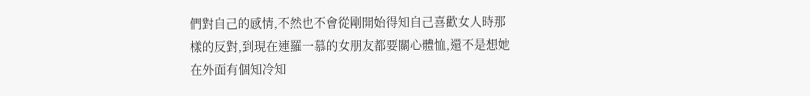們對自己的感情,不然也不會從剛開始得知自己喜歡女人時那樣的反對,到現在連羅一慕的女朋友都要關心體恤,還不是想她在外面有個知冷知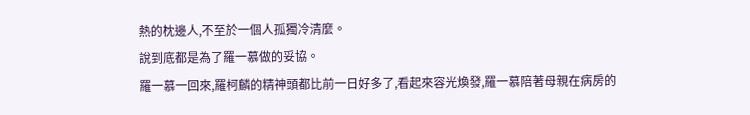熱的枕邊人,不至於一個人孤獨冷清麼。
說到底都是為了羅一慕做的妥協。
羅一慕一回來,羅柯麟的精神頭都比前一日好多了,看起來容光煥發,羅一慕陪著母親在病房的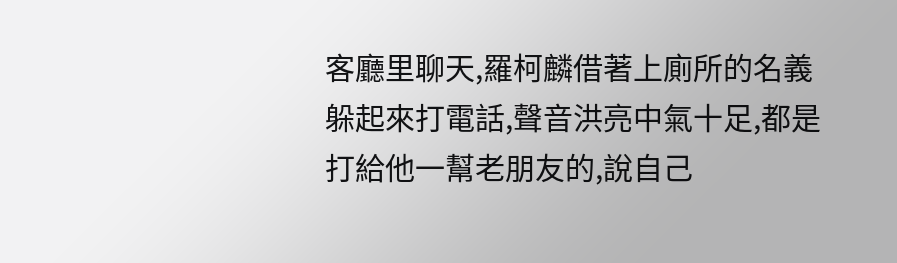客廳里聊天,羅柯麟借著上廁所的名義躲起來打電話,聲音洪亮中氣十足,都是打給他一幫老朋友的,說自己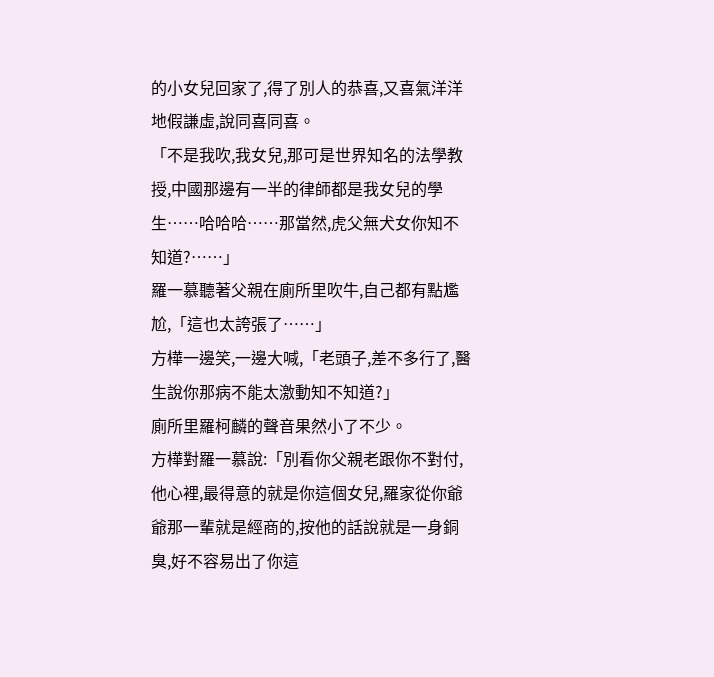的小女兒回家了,得了別人的恭喜,又喜氣洋洋地假謙虛,說同喜同喜。
「不是我吹,我女兒,那可是世界知名的法學教授,中國那邊有一半的律師都是我女兒的學生……哈哈哈……那當然,虎父無犬女你知不知道?……」
羅一慕聽著父親在廁所里吹牛,自己都有點尷尬,「這也太誇張了……」
方樺一邊笑,一邊大喊,「老頭子,差不多行了,醫生說你那病不能太激動知不知道?」
廁所里羅柯麟的聲音果然小了不少。
方樺對羅一慕說:「別看你父親老跟你不對付,他心裡,最得意的就是你這個女兒,羅家從你爺爺那一輩就是經商的,按他的話說就是一身銅臭,好不容易出了你這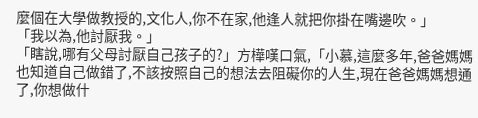麼個在大學做教授的,文化人,你不在家,他逢人就把你掛在嘴邊吹。」
「我以為,他討厭我。」
「瞎說,哪有父母討厭自己孩子的?」方樺嘆口氣,「小慕,這麼多年,爸爸媽媽也知道自己做錯了,不該按照自己的想法去阻礙你的人生,現在爸爸媽媽想通了,你想做什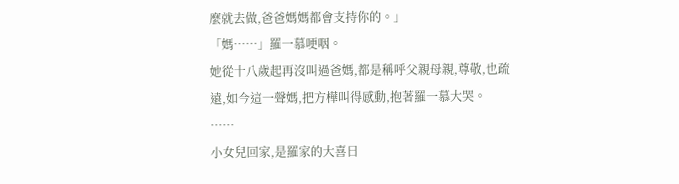麼就去做,爸爸媽媽都會支持你的。」
「媽……」羅一慕哽咽。
她從十八歲起再沒叫過爸媽,都是稱呼父親母親,尊敬,也疏遠,如今這一聲媽,把方樺叫得感動,抱著羅一慕大哭。
……
小女兒回家,是羅家的大喜日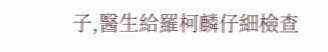子,醫生給羅柯麟仔細檢查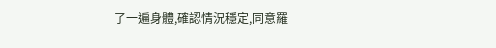了一遍身體,確認情況穩定,同意羅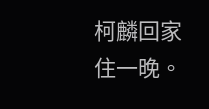柯麟回家住一晚。